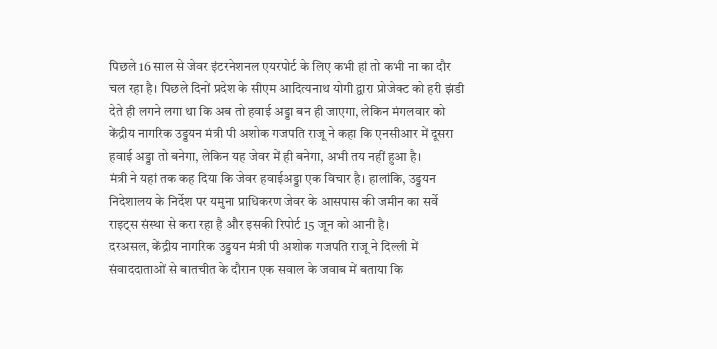पिछले 16 साल से जेवर इंटरनेशनल एयरपोर्ट के लिए कभी हां तो कभी ना का दौर चल रहा है। पिछले दिनों प्रदेश के सीएम आदित्यनाथ योगी द्वारा प्रोजेक्ट को हरी झंडी देते ही लगने लगा था कि अब तो हवाई अड्डा बन ही जाएगा, लेकिन मंगलवार को केंद्रीय नागरिक उड्डयन मंत्री पी अशोक गजपति राजू ने कहा कि एनसीआर में दूसरा हवाई अड्डा तो बनेगा, लेकिन यह जेवर में ही बनेगा, अभी तय नहीं हुआ है।
मंत्री ने यहां तक कह दिया कि जेवर हवाईअड्डा एक विचार है। हालांकि, उड्डयन निदेशालय के निर्देश पर यमुना प्राधिकरण जेवर के आसपास की जमीन का सर्वे राइट्स संस्था से करा रहा है और इसकी रिपोर्ट 15 जून को आनी है।
दरअसल, केंद्रीय नागरिक उड्डयन मंत्री पी अशोक गजपति राजू ने दिल्ली में संवाददाताओं से बातचीत के दौरान एक सवाल के जवाब में बताया कि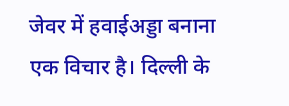जेवर में हवाईअड्डा बनाना एक विचार है। दिल्ली के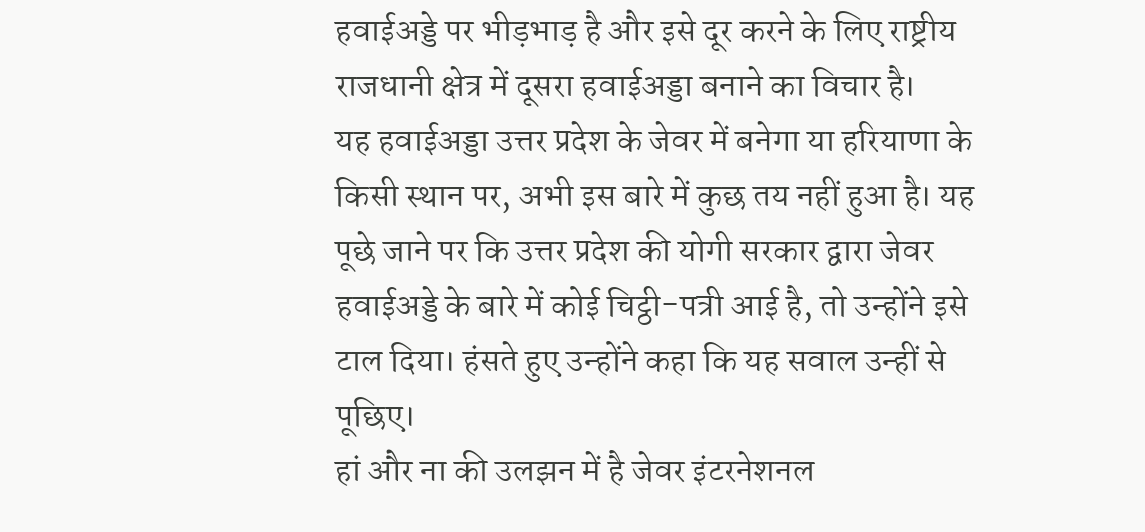हवाईअड्डे पर भीड़भाड़ है और इसे दूर करने के लिए राष्ट्रीय राजधानी क्षेत्र में दूसरा हवाईअड्डा बनाने का विचार है।
यह हवाईअड्डा उत्तर प्रदेश के जेवर में बनेगा या हरियाणा के किसी स्थान पर, अभी इस बारे में कुछ तय नहीं हुआ है। यह पूछे जाने पर कि उत्तर प्रदेश की योगी सरकार द्वारा जेवर हवाईअड्डे के बारे में कोई चिट्ठी-पत्री आई है, तो उन्होंने इसे टाल दिया। हंसते हुए उन्होंने कहा कि यह सवाल उन्हीं से पूछिए।
हां और ना की उलझन में है जेवर इंटरनेशनल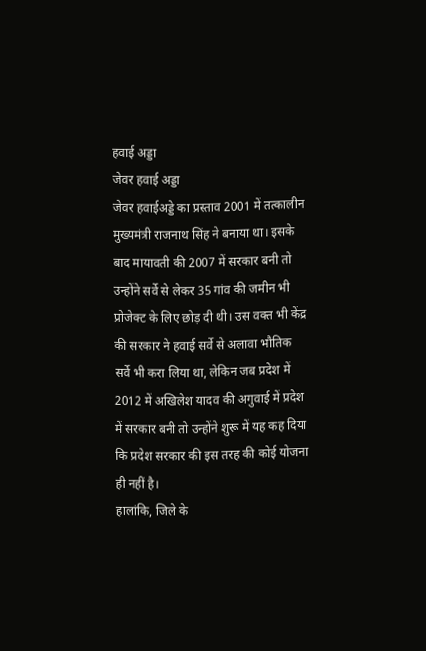हवाई अड्डा
जेवर हवाई अड्डा
जेवर हवाईअड्डे का प्रस्ताव 2001 में तत्कालीन मुख्यमंत्री राजनाथ सिंह ने बनाया था। इसके बाद मायावती की 2007 में सरकार बनी तो उन्होंने सर्वे से लेकर 35 गांव की जमीन भी प्रोजेक्ट के लिए छोड़ दी थी। उस वक्त भी केंद्र की सरकार ने हवाई सर्वे से अलावा भौतिक सर्वे भी करा लिया था, लेकिन जब प्रदेश में 2012 में अखिलेश यादव की अगुवाई में प्रदेश में सरकार बनी तो उन्होंने शुरू में यह कह दिया कि प्रदेश सरकार की इस तरह की कोई योजना ही नहीं है।
हालांकि, जिले के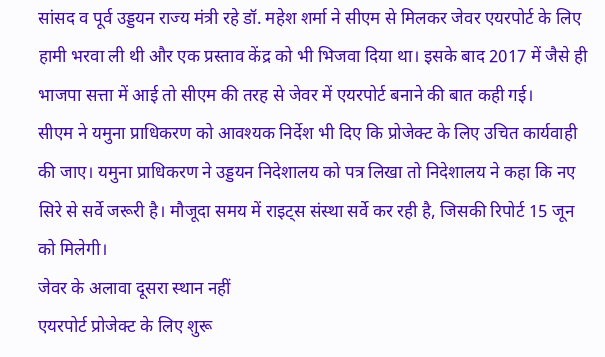सांसद व पूर्व उड्डयन राज्य मंत्री रहे डॉ. महेश शर्मा ने सीएम से मिलकर जेवर एयरपोर्ट के लिए हामी भरवा ली थी और एक प्रस्ताव केंद्र को भी भिजवा दिया था। इसके बाद 2017 में जैसे ही भाजपा सत्ता में आई तो सीएम की तरह से जेवर में एयरपोर्ट बनाने की बात कही गई।
सीएम ने यमुना प्राधिकरण को आवश्यक निर्देश भी दिए कि प्रोजेक्ट के लिए उचित कार्यवाही की जाए। यमुना प्राधिकरण ने उड्डयन निदेशालय को पत्र लिखा तो निदेशालय ने कहा कि नए सिरे से सर्वे जरूरी है। मौजूदा समय में राइट्स संस्था सर्वे कर रही है, जिसकी रिपोर्ट 15 जून को मिलेगी।
जेवर के अलावा दूसरा स्थान नहीं
एयरपोर्ट प्रोजेक्ट के लिए शुरू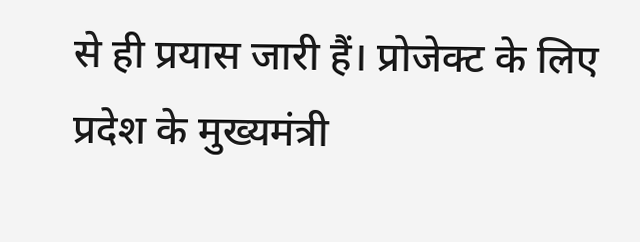से ही प्रयास जारी हैं। प्रोजेक्ट के लिए प्रदेश के मुख्यमंत्री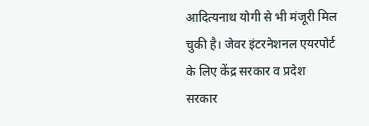आदित्यनाथ योगी से भी मंजूरी मिल चुकी है। जेवर इंटरनेशनल एयरपोर्ट के लिए केंद्र सरकार व प्रदेश सरकार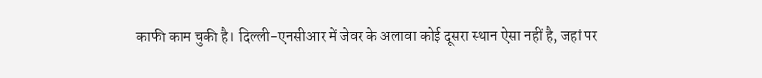काफी काम चुकी है। दिल्ली-एनसीआर में जेवर के अलावा कोई दूसरा स्थान ऐसा नहीं है, जहां पर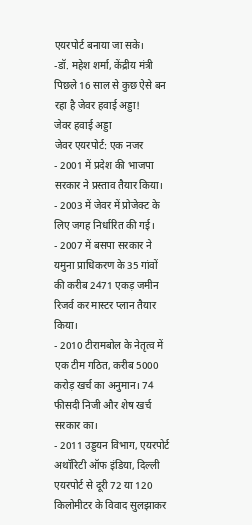एयरपोर्ट बनाया जा सके।
-डॉ. महेश शर्मा, केंद्रीय मंत्री
पिछले 16 साल से कुछ ऐसे बन रहा है जेवर हवाई अड्डा!
जेवर हवाई अड्डा
जेवर एयरपोर्ट: एक नजर
- 2001 में प्रदेश की भाजपा सरकार ने प्रस्ताव तैयार किया।
- 2003 में जेवर में प्रोजेक्ट के लिए जगह निर्धारित की गई।
- 2007 में बसपा सरकार ने यमुना प्राधिकरण के 35 गांवों की करीब 2471 एकड़ जमीन रिजर्व कर मास्टर प्लान तैयार किया।
- 2010 टीरामबोल के नेतृत्व में एक टीम गठित, करीब 5000 करोड़ खर्च का अनुमान। 74 फीसदी निजी और शेष खर्च सरकार का।
- 2011 उड्डयन विभाग, एयरपोर्ट अथॉरिटी ऑफ इंडिया, दिल्ली एयरपोर्ट से दूरी 72 या 120 किलोमीटर के विवाद सुलझाकर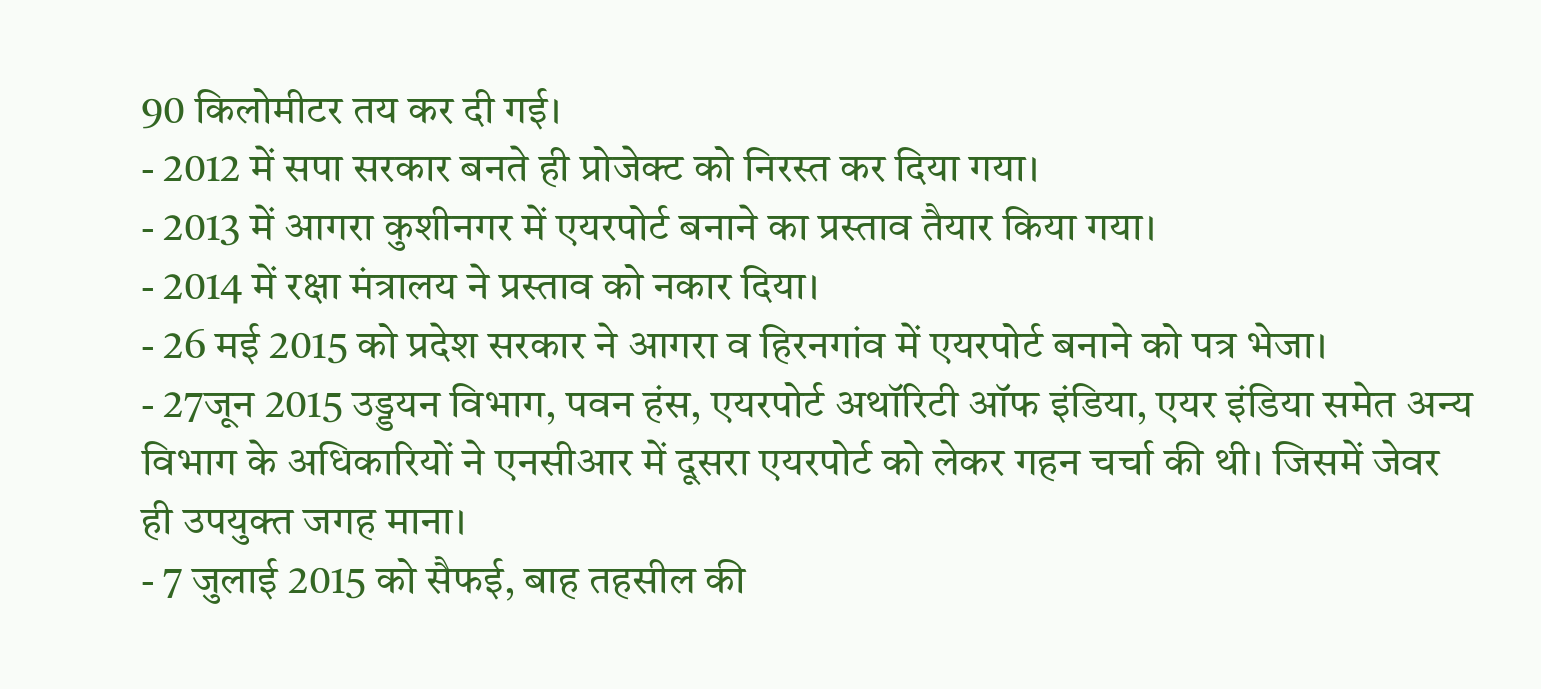90 किलोमीटर तय कर दी गई।
- 2012 में सपा सरकार बनते ही प्रोजेक्ट को निरस्त कर दिया गया।
- 2013 में आगरा कुशीनगर में एयरपोर्ट बनाने का प्रस्ताव तैयार किया गया।
- 2014 में रक्षा मंत्रालय ने प्रस्ताव को नकार दिया।
- 26 मई 2015 को प्रदेश सरकार ने आगरा व हिरनगांव में एयरपोर्ट बनाने को पत्र भेजा।
- 27जून 2015 उड्डयन विभाग, पवन हंस, एयरपोर्ट अथॉरिटी ऑफ इंडिया, एयर इंडिया समेत अन्य विभाग के अधिकारियों ने एनसीआर में दूसरा एयरपोर्ट को लेकर गहन चर्चा की थी। जिसमें जेवर ही उपयुक्त जगह माना।
- 7 जुलाई 2015 को सैफई, बाह तहसील की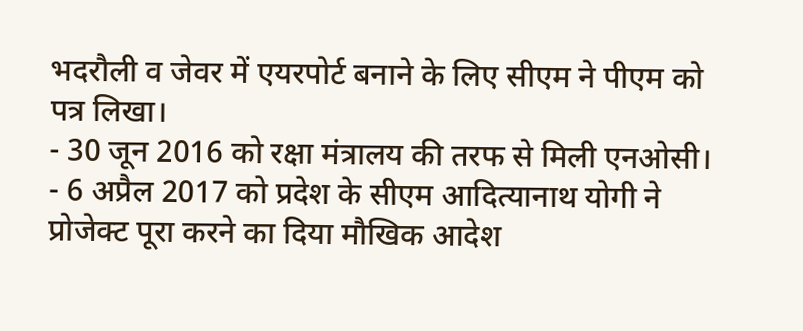भदरौली व जेवर में एयरपोर्ट बनाने के लिए सीएम ने पीएम को पत्र लिखा।
- 30 जून 2016 को रक्षा मंत्रालय की तरफ से मिली एनओसी।
- 6 अप्रैल 2017 को प्रदेश के सीएम आदित्यानाथ योगी ने प्रोजेक्ट पूरा करने का दिया मौखिक आदेश